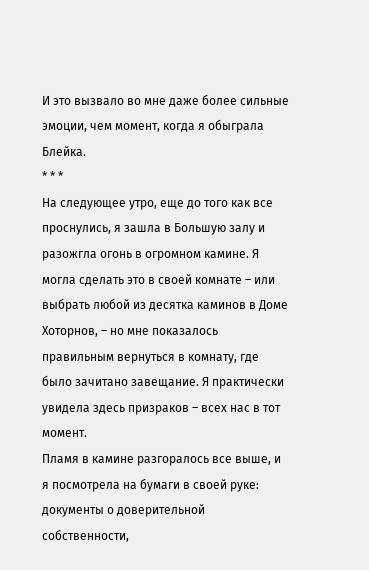И это вызвало во мне даже более сильные эмоции, чем момент, когда я обыграла Блейка.
* * *
На следующее утро, еще до того как все проснулись, я зашла в Большую залу и разожгла огонь в огромном камине. Я могла сделать это в своей комнате – или выбрать любой из десятка каминов в Доме Хоторнов, – но мне показалось правильным вернуться в комнату, где было зачитано завещание. Я практически увидела здесь призраков – всех нас в тот момент.
Пламя в камине разгоралось все выше, и я посмотрела на бумаги в своей руке: документы о доверительной собственности,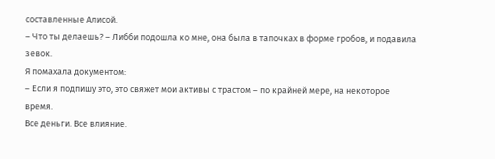составленные Алисой.
– Что ты делаешь? – Либби подошла ко мне, она была в тапочках в форме гробов, и подавила зевок.
Я помахала документом:
– Если я подпишу это, это свяжет мои активы с трастом – по крайней мере, на некоторое время.
Все деньги. Все влияние.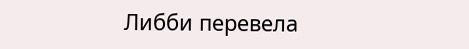Либби перевела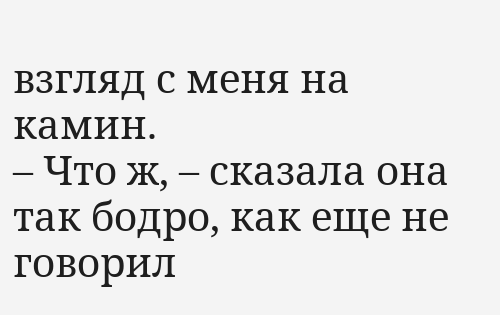взгляд с меня на камин.
– Что ж, – сказала она так бодро, как еще не говорил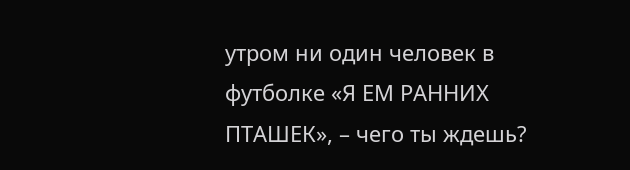утром ни один человек в футболке «Я ЕМ РАННИХ ПТАШЕК», – чего ты ждешь?